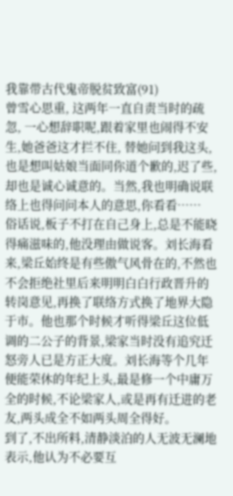我靠带古代鬼帝脱贫致富(91)
曾雪心思重, 这两年一直自责当时的疏忽, 一心想辞职呢,跟着家里也闹得不安生,她爸爸这才拦不住, 替她问到我这头,也是想叫姑娘当面同你道个歉的,迟了些,却也是诚心诚意的。当然,我也明确说联络上也得问问本人的意思,你看看……
俗话说,板子不打在自己身上,总是不能晓得痛滋味的,他没理由做说客。刘长海看来,梁丘始终是有些傲气风骨在的,不然也不会拒绝社里后来明明白白行政晋升的转岗意见,再换了联络方式换了地界大隐于市。他也那个时候才听得梁丘这位低调的二公子的背景,梁家当时没有追究迁怒旁人已是方正大度。刘长海等个几年便能荣休的年纪上头,最是修一个中庸万全的时候,不论梁家人,或是再有迁进的老友,两头成全不如两头周全得好。
到了,不出所料,清静淡泊的人无波无澜地表示,他认为不必要互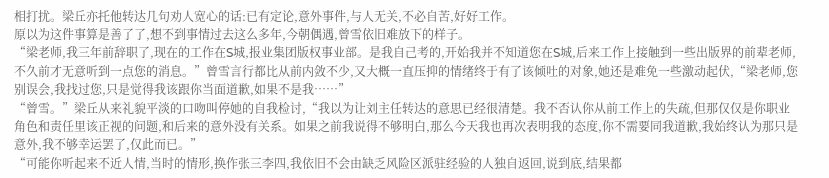相打扰。梁丘亦托他转达几句劝人宽心的话:已有定论,意外事件,与人无关,不必自苦,好好工作。
原以为这件事算是善了了,想不到事情过去这么多年,今朝偶遇,曾雪依旧难放下的样子。
“梁老师,我三年前辞职了,现在的工作在S城,报业集团版权事业部。是我自己考的,开始我并不知道您在S城,后来工作上接触到一些出版界的前辈老师,不久前才无意听到一点您的消息。”曾雪言行都比从前内敛不少,又大概一直压抑的情绪终于有了该倾吐的对象,她还是难免一些激动起伏,“梁老师,您别误会,我找过您,只是觉得我该跟你当面道歉,如果不是我……”
“曾雪。”梁丘从来礼貌平淡的口吻叫停她的自我检讨,“我以为让刘主任转达的意思已经很清楚。我不否认你从前工作上的失疏,但那仅仅是你职业角色和责任里该正视的问题,和后来的意外没有关系。如果之前我说得不够明白,那么今天我也再次表明我的态度,你不需要同我道歉,我始终认为那只是意外,我不够幸运罢了,仅此而已。”
“可能你听起来不近人情,当时的情形,换作张三李四,我依旧不会由缺乏风险区派驻经验的人独自返回,说到底,结果都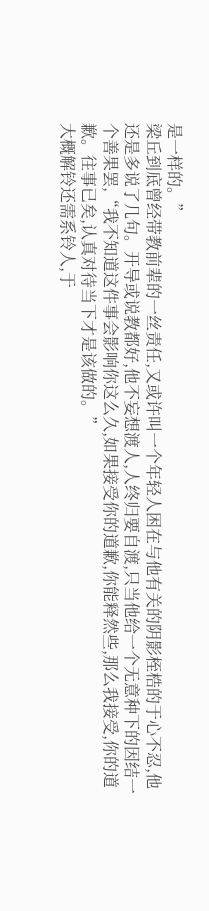是一样的。”
梁丘到底曾经带教前辈的一丝责任,又或许叫一个年轻人困在与他有关的阴影桎梏的于心不忍,他还是多说了几句。开导或说教都好,他不妄想渡人,人终归要自渡,只当他给一个无意种下的因结一个善果罢,“我不知道这件事会影响你这么久,如果接受你的道歉,你能释然些,那么我接受,你的道歉。往事已矣,认真对待当下才是该做的。”
大概解铃还需系铃人,于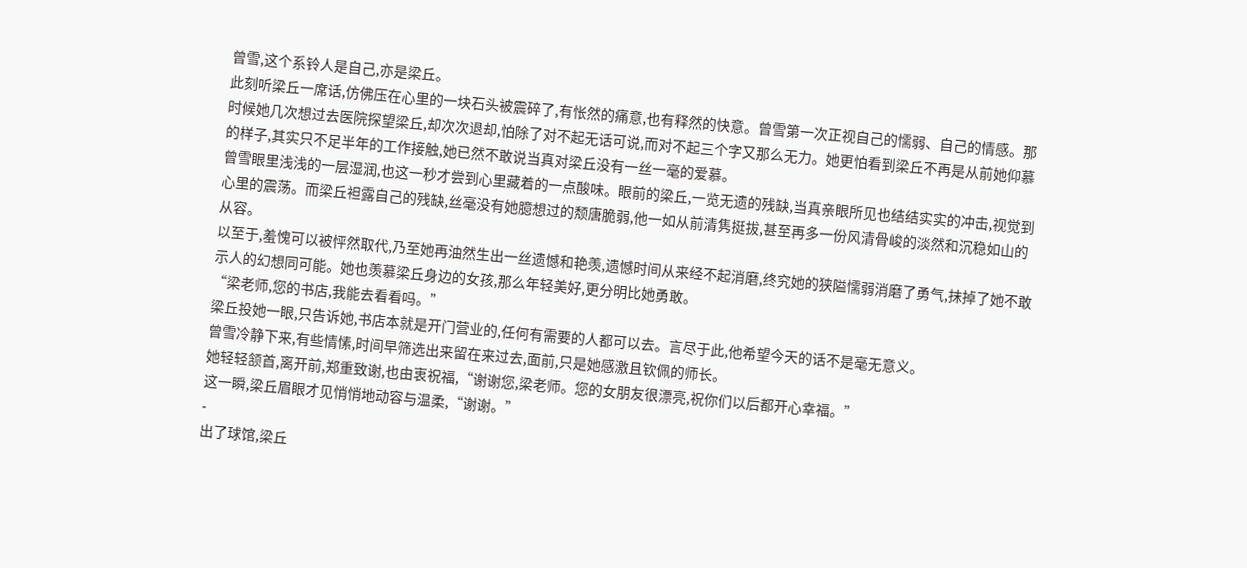曾雪,这个系铃人是自己,亦是梁丘。
此刻听梁丘一席话,仿佛压在心里的一块石头被震碎了,有怅然的痛意,也有释然的快意。曾雪第一次正视自己的懦弱、自己的情感。那时候她几次想过去医院探望梁丘,却次次退却,怕除了对不起无话可说,而对不起三个字又那么无力。她更怕看到梁丘不再是从前她仰慕的样子,其实只不足半年的工作接触,她已然不敢说当真对梁丘没有一丝一毫的爱慕。
曾雪眼里浅浅的一层湿润,也这一秒才尝到心里藏着的一点酸味。眼前的梁丘,一览无遗的残缺,当真亲眼所见也结结实实的冲击,视觉到心里的震荡。而梁丘袒露自己的残缺,丝毫没有她臆想过的颓唐脆弱,他一如从前清隽挺拔,甚至再多一份风清骨峻的淡然和沉稳如山的从容。
以至于,羞愧可以被怦然取代,乃至她再油然生出一丝遗憾和艳羡,遗憾时间从来经不起消磨,终究她的狭隘懦弱消磨了勇气,抹掉了她不敢示人的幻想同可能。她也羡慕梁丘身边的女孩,那么年轻美好,更分明比她勇敢。
“梁老师,您的书店,我能去看看吗。”
梁丘投她一眼,只告诉她,书店本就是开门营业的,任何有需要的人都可以去。言尽于此,他希望今天的话不是毫无意义。
曾雪冷静下来,有些情愫,时间早筛选出来留在来过去,面前,只是她感激且钦佩的师长。
她轻轻颔首,离开前,郑重致谢,也由衷祝福,“谢谢您,梁老师。您的女朋友很漂亮,祝你们以后都开心幸福。”
这一瞬,梁丘眉眼才见悄悄地动容与温柔,“谢谢。”
-
出了球馆,梁丘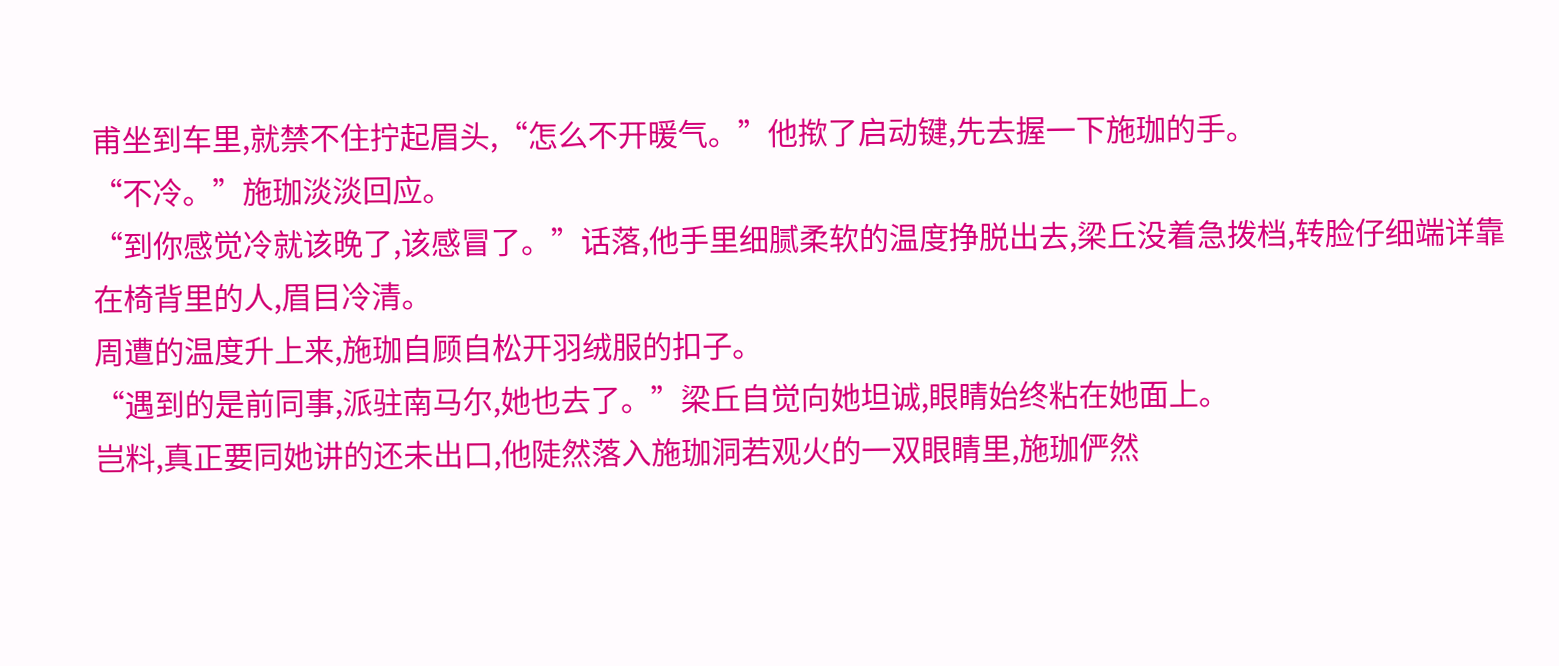甫坐到车里,就禁不住拧起眉头,“怎么不开暖气。”他揿了启动键,先去握一下施珈的手。
“不冷。”施珈淡淡回应。
“到你感觉冷就该晚了,该感冒了。”话落,他手里细腻柔软的温度挣脱出去,梁丘没着急拨档,转脸仔细端详靠在椅背里的人,眉目冷清。
周遭的温度升上来,施珈自顾自松开羽绒服的扣子。
“遇到的是前同事,派驻南马尔,她也去了。”梁丘自觉向她坦诚,眼睛始终粘在她面上。
岂料,真正要同她讲的还未出口,他陡然落入施珈洞若观火的一双眼睛里,施珈俨然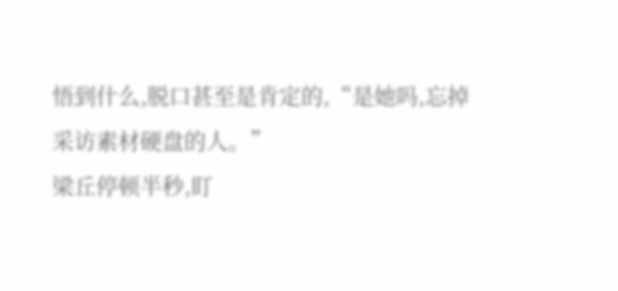悟到什么,脱口甚至是肯定的,“是她吗,忘掉采访素材硬盘的人。”
梁丘停顿半秒,盯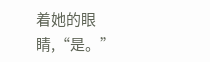着她的眼睛,“是。”